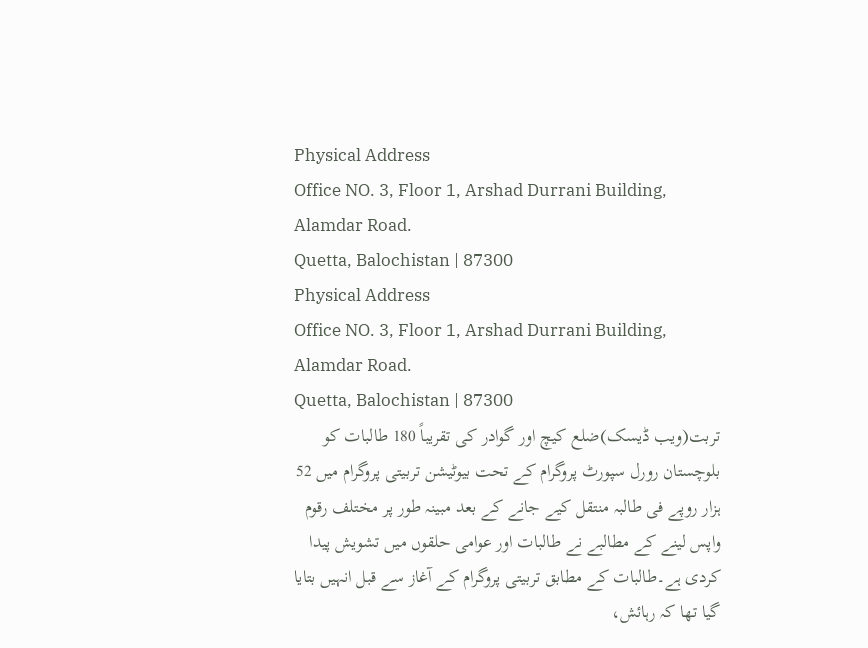Physical Address
Office NO. 3, Floor 1, Arshad Durrani Building, Alamdar Road.
Quetta, Balochistan | 87300
Physical Address
Office NO. 3, Floor 1, Arshad Durrani Building, Alamdar Road.
Quetta, Balochistan | 87300
تربت(ویب ڈیسک)ضلع کیچ اور گوادر کی تقریباً 180 طالبات کو بلوچستان رورل سپورٹ پروگرام کے تحت بیوٹیشن تربیتی پروگرام میں 52 ہزار روپے فی طالبہ منتقل کیے جانے کے بعد مبینہ طور پر مختلف رقوم واپس لینے کے مطالبے نے طالبات اور عوامی حلقوں میں تشویش پیدا کردی ہے۔طالبات کے مطابق تربیتی پروگرام کے آغاز سے قبل انہیں بتایا گیا تھا کہ رہائش،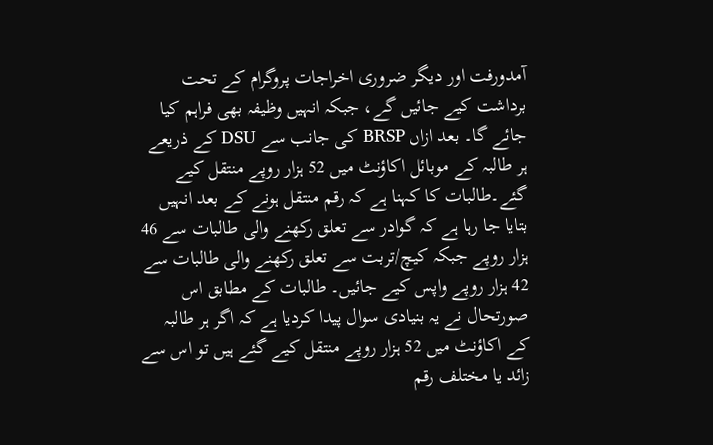آمدورفت اور دیگر ضروری اخراجات پروگرام کے تحت برداشت کیے جائیں گے، جبکہ انہیں وظیفہ بھی فراہم کیا جائے گا۔ بعد ازاں BRSP کی جانب سے DSU کے ذریعے ہر طالبہ کے موبائل اکاؤنٹ میں 52 ہزار روپے منتقل کیے گئے۔طالبات کا کہنا ہے کہ رقم منتقل ہونے کے بعد انہیں بتایا جا رہا ہے کہ گوادر سے تعلق رکھنے والی طالبات سے 46 ہزار روپے جبکہ کیچ/تربت سے تعلق رکھنے والی طالبات سے 42 ہزار روپے واپس کیے جائیں۔ طالبات کے مطابق اس صورتحال نے یہ بنیادی سوال پیدا کردیا ہے کہ اگر ہر طالبہ کے اکاؤنٹ میں 52 ہزار روپے منتقل کیے گئے ہیں تو اس سے زائد یا مختلف رقم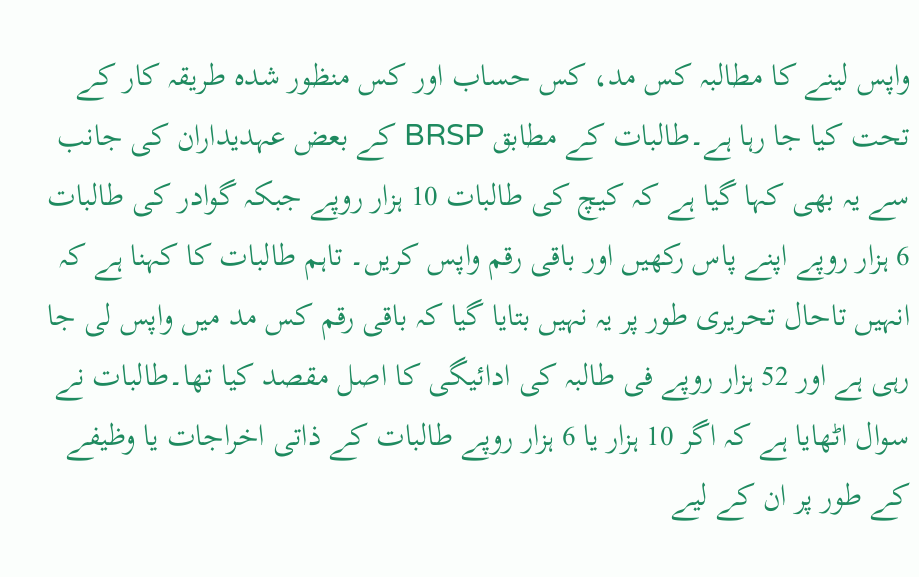واپس لینے کا مطالبہ کس مد، کس حساب اور کس منظور شدہ طریقہ کار کے تحت کیا جا رہا ہے۔طالبات کے مطابق BRSP کے بعض عہدیداران کی جانب سے یہ بھی کہا گیا ہے کہ کیچ کی طالبات 10 ہزار روپے جبکہ گوادر کی طالبات 6 ہزار روپے اپنے پاس رکھیں اور باقی رقم واپس کریں۔ تاہم طالبات کا کہنا ہے کہ انہیں تاحال تحریری طور پر یہ نہیں بتایا گیا کہ باقی رقم کس مد میں واپس لی جا رہی ہے اور 52 ہزار روپے فی طالبہ کی ادائیگی کا اصل مقصد کیا تھا۔طالبات نے سوال اٹھایا ہے کہ اگر 10 ہزار یا 6 ہزار روپے طالبات کے ذاتی اخراجات یا وظیفے کے طور پر ان کے لیے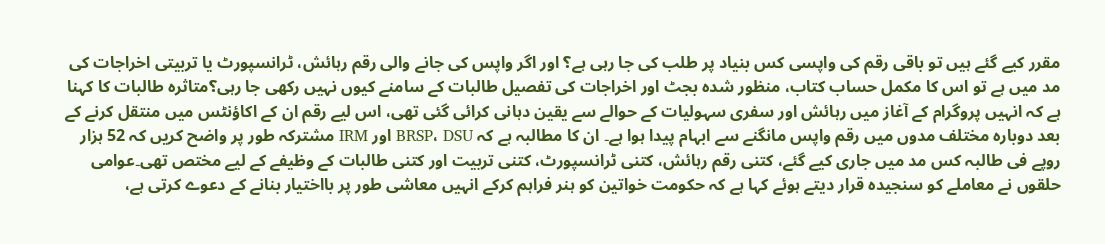مقرر کیے گئے ہیں تو باقی رقم کی واپسی کس بنیاد پر طلب کی جا رہی ہے؟ اور اگر واپس کی جانے والی رقم رہائش، ٹرانسپورٹ یا تربیتی اخراجات کی مد میں ہے تو اس کا مکمل حساب کتاب، منظور شدہ بجٹ اور اخراجات کی تفصیل طالبات کے سامنے کیوں نہیں رکھی جا رہی؟متاثرہ طالبات کا کہنا ہے کہ انہیں پروگرام کے آغاز میں رہائش اور سفری سہولیات کے حوالے سے یقین دہانی کرائی گئی تھی، اس لیے رقم ان کے اکاؤنٹس میں منتقل کرنے کے بعد دوبارہ مختلف مدوں میں رقم واپس مانگنے سے ابہام پیدا ہوا ہے۔ ان کا مطالبہ ہے کہ BRSP، DSU اور IRM مشترکہ طور پر واضح کریں کہ 52 ہزار روپے فی طالبہ کس مد میں جاری کیے گئے، کتنی رقم رہائش، کتنی ٹرانسپورٹ، کتنی تربیت اور کتنی طالبات کے وظیفے کے لیے مختص تھی۔عوامی حلقوں نے معاملے کو سنجیدہ قرار دیتے ہوئے کہا ہے کہ حکومت خواتین کو ہنر فراہم کرکے انہیں معاشی طور پر بااختیار بنانے کے دعوے کرتی ہے،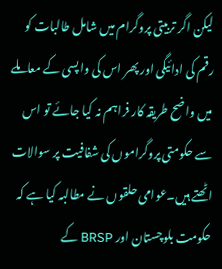لیکن اگر تربیتی پروگرام میں شامل طالبات کو رقم کی ادائیگی اور پھر اس کی واپسی کے معاملے میں واضح طریقہ کار فراہم نہ کیا جائے تو اس سے حکومتی پروگراموں کی شفافیت پر سوالات اٹھتے ہیں۔عوامی حلقوں نے مطالبہ کیا ہے کہ حکومت بلوچستان اور BRSP کے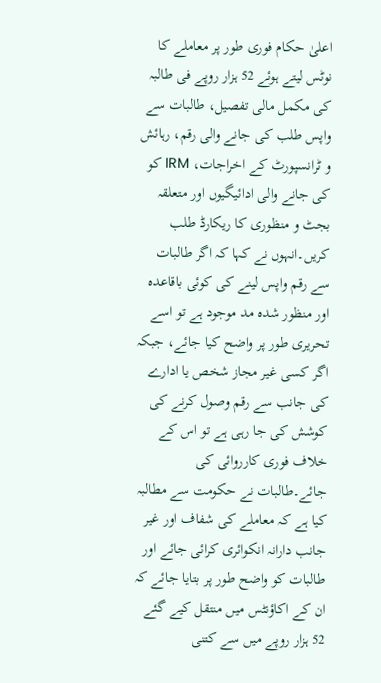اعلیٰ حکام فوری طور پر معاملے کا نوٹس لیتے ہوئے 52 ہزار روپے فی طالبہ کی مکمل مالی تفصیل، طالبات سے واپس طلب کی جانے والی رقم، رہائش و ٹرانسپورٹ کے اخراجات، IRM کو کی جانے والی ادائیگیوں اور متعلقہ بجٹ و منظوری کا ریکارڈ طلب کریں۔انہوں نے کہا کہ اگر طالبات سے رقم واپس لینے کی کوئی باقاعدہ اور منظور شدہ مد موجود ہے تو اسے تحریری طور پر واضح کیا جائے، جبکہ اگر کسی غیر مجاز شخص یا ادارے کی جانب سے رقم وصول کرنے کی کوشش کی جا رہی ہے تو اس کے خلاف فوری کارروائی کی جائے۔طالبات نے حکومت سے مطالبہ کیا ہے کہ معاملے کی شفاف اور غیر جانب دارانہ انکوائری کرائی جائے اور طالبات کو واضح طور پر بتایا جائے کہ ان کے اکاؤنٹس میں منتقل کیے گئے 52 ہزار روپے میں سے کتنی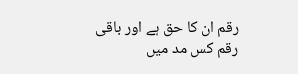رقم ان کا حق ہے اور باقی رقم کس مد میں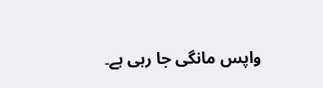واپس مانگی جا رہی ہے۔